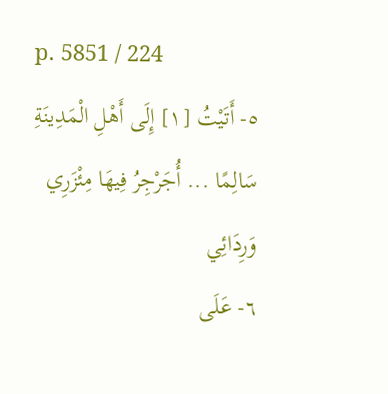p. 5851 / 224
٥- أَتَيْتُ [١] إِلَى أَهْلِ الْمَدِينَةِ سَالِمًا ... أُجَرْجِرُ فِيهَا مِئْزَرِي وَرِدَائِي
٦- عَلَى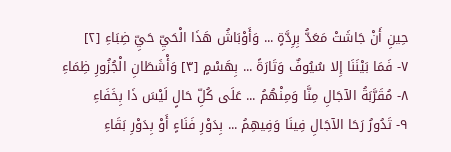حِينِ أَنْ جَاشَتْ مَعَدُّ بِرِدَّةٍ ... وَأَوْبَاشُ هَذَا الْحَيِّ حَيِّ ضِبَاءِ [٢]
٧- فَمَا بَيْنَنَا إِلا سُيُوفٌ وَتَارَةً ... بِهَسْمٍ [٣] وَأْشَطَانِ الْجُزُورِ ظِمَاءِ
٨- مُقَرَّبَةُ الآجَالِ مِنَّا وَمِنْهُمُ ... عَلَى كُلِّ حَالٍ لَيْسَ ذَا بِخَفَاءِ
٩- تَدُورُ رَحَا الآجَالِ فِينَا وَفِيهِمُ ... بِدَوْرِ فَنَاءٍ أَوْ بِدَوْرِ بَقَاءِ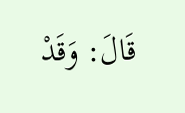قَالَ: وَقَدْ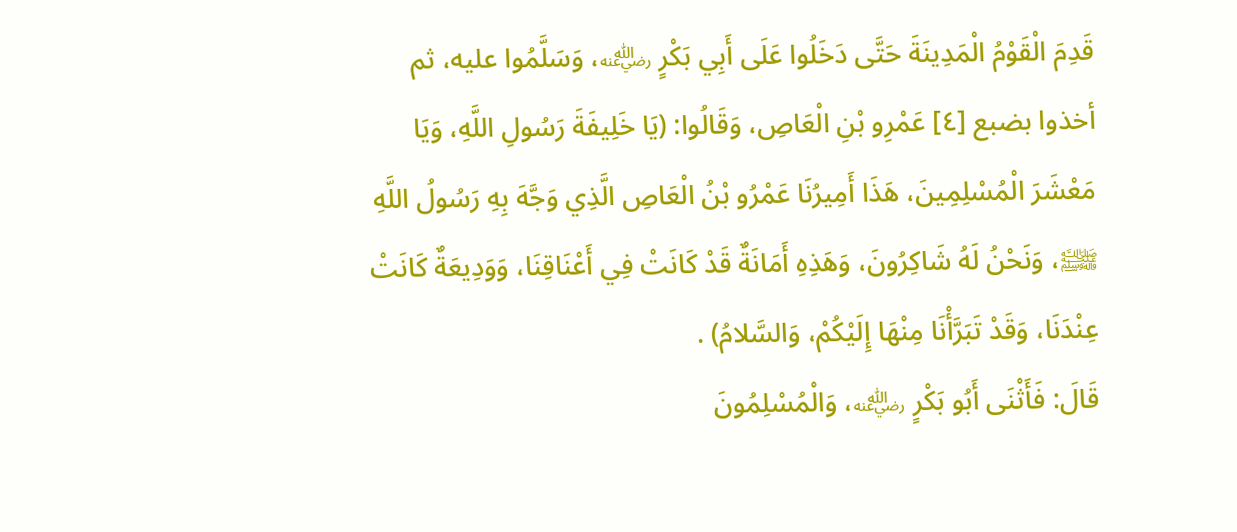قَدِمَ الْقَوْمُ الْمَدِينَةَ حَتَّى دَخَلُوا عَلَى أَبِي بَكْرٍ ﵁، وَسَلَّمُوا عليه، ثم أخذوا بضبع [٤] عَمْرِو بْنِ الْعَاصِ، وَقَالُوا: (يَا خَلِيفَةَ رَسُولِ اللَّهِ، وَيَا مَعْشَرَ الْمُسْلِمِينَ، هَذَا أَمِيرُنَا عَمْرُو بْنُ الْعَاصِ الَّذِي وَجَّهَ بِهِ رَسُولُ اللَّهِ ﵌، وَنَحْنُ لَهُ شَاكِرُونَ، وَهَذِهِ أَمَانَةٌ قَدْ كَانَتْ فِي أَعْنَاقِنَا، وَوَدِيعَةٌ كَانَتْ عِنْدَنَا، وَقَدْ تَبَرَّأْنَا مِنْهَا إِلَيْكُمْ، وَالسَّلامُ) .
قَالَ: فَأَثْنَى أَبُو بَكْرٍ ﵁، وَالْمُسْلِمُونَ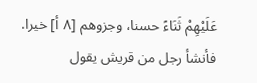عَلَيْهِمْ ثَنَاءً حسنا، وجزوهم [٨ أ] خيرا. فأنشأ رجل من قريش يقول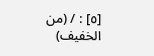[٥] : / (من الخفيف)